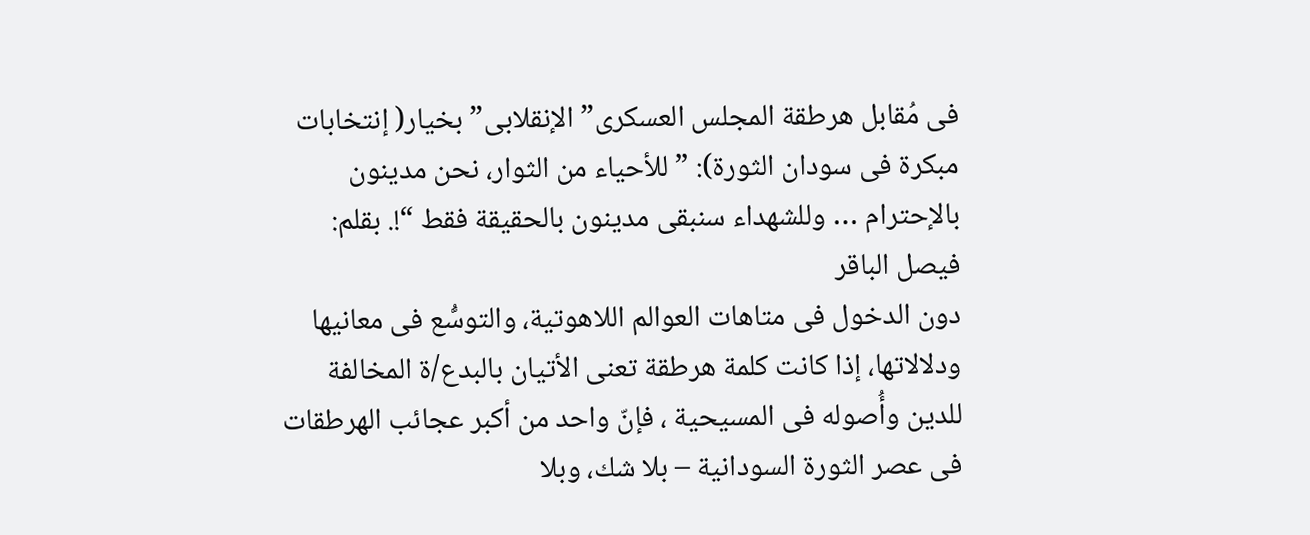فى مُقابل هرطقة المجلس العسكرى” الإنقلابى” بخيار( إنتخابات مبكرة فى سودان الثورة): ” للأحياء من الثوار، نحن مدينون بالإحترام … وللشهداء سنبقى مدينون بالحقيقة فقط “!. بقلم: فيصل الباقر
دون الدخول فى متاهات العوالم اللاهوتية، والتوسُّع فى معانيها ودلالاتها، إذا كانت كلمة هرطقة تعنى الأتيان بالبدع/ة المخالفة للدين وأُصوله فى المسيحية ، فإنّ واحد من أكبر عجائب الهرطقات فى عصر الثورة السودانية – بلا شك، وبلا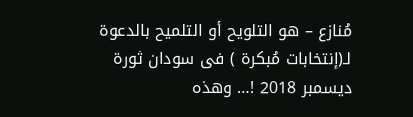مُنازع – هو التلويح أو التلميح بالدعوة لـ(إنتخابات مُبكرة ) فى سودان ثورة ديسمبر 2018 !… وهذه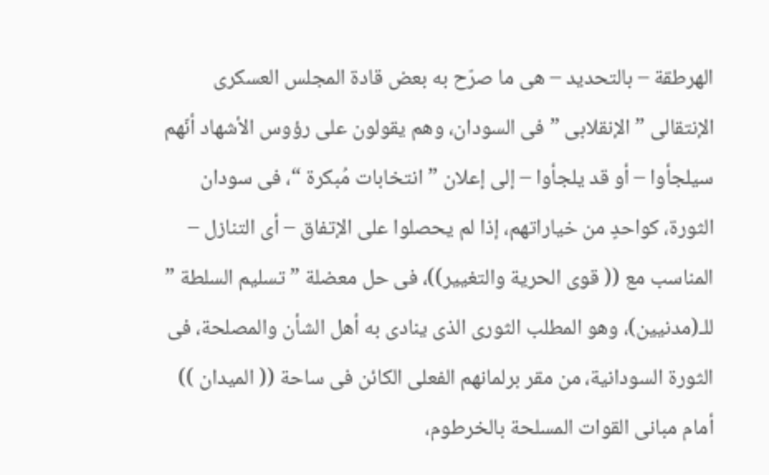الهرطقة – بالتحديد – هى ما صرّح به بعض قادة المجلس العسكرى الإنتقالى ” الإنقلابى ” فى السودان، وهم يقولون على رؤوس الأشهاد أنّهم سيلجأوا – أو قد يلجأوا – إلى إعلان ” انتخابات مُبكرة “، فى سودان الثورة، كواحدٍ من خياراتهم، إذا لم يحصلوا على الإتفاق – أى التنازل – المناسب مع (( قوى الحرية والتغيير))، فى حل معضلة ” تسليم السلطة ” للـ(مدنيين)، وهو المطلب الثورى الذى ينادى به أهل الشأن والمصلحة، فى الثورة السودانية، من مقر برلمانهم الفعلى الكائن فى ساحة (( الميدان )) أمام مبانى القوات المسلحة بالخرطوم،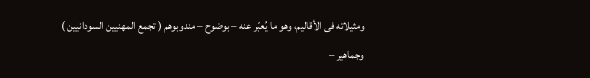ومثيلاته فى الأقاليم، وهو ما يُعبّر عنه – بوضوح – مندوبوهم ( تجمع المهنيين السودانيين ) وجماهير –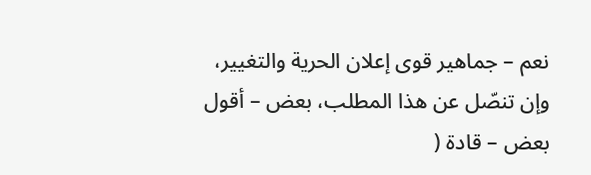نعم – جماهير قوى إعلان الحرية والتغيير، وإن تنصّل عن هذا المطلب، بعض – أقول بعض – قادة (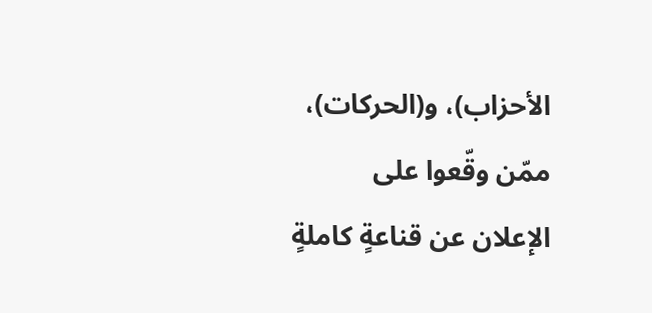الأحزاب)، و(الحركات)، ممّن وقّعوا على الإعلان عن قناعةٍ كاملةٍ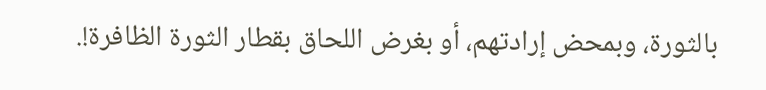بالثورة، وبمحض إرادتهم، أو بغرض اللحاق بقطار الثورة الظافرة!.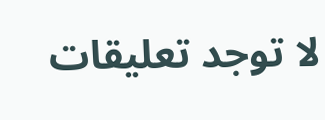لا توجد تعليقات